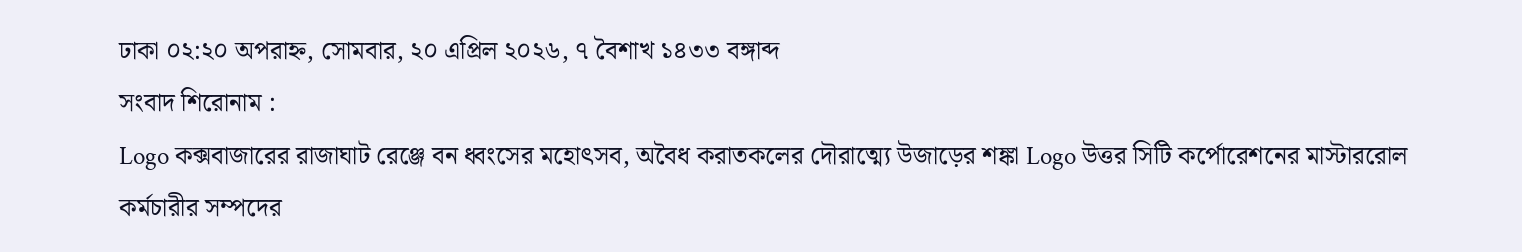ঢাকা ০২:২০ অপরাহ্ন, সোমবার, ২০ এপ্রিল ২০২৬, ৭ বৈশাখ ১৪৩৩ বঙ্গাব্দ
সংবাদ শিরোনাম :
Logo কক্সবাজারের রাজাঘাট রেঞ্জে বন ধ্বংসের মহোৎসব, অবৈধ করাতকলের দৌরাত্ম্যে উজাড়ের শঙ্কা Logo উত্তর সিটি কর্পোরেশনের মাস্টাররোল কর্মচারীর সম্পদের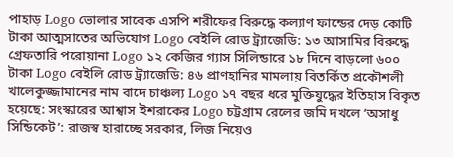পাহাড় Logo ভোলার সাবেক এসপি শরীফের বিরুদ্ধে কল্যাণ ফান্ডের দেড় কোটি টাকা আত্মসাতের অভিযোগ Logo বেইলি রোড ট্র্যাজেডি: ১৩ আসামির বিরুদ্ধে গ্রেফতারি পরোয়ানা Logo ১২ কেজির গ্যাস সিলিন্ডারে ১৮ দিনে বাড়লো ৬০০ টাকা Logo বেইলি রোড ট্র্যাজেডি: ৪৬ প্রাণহানির মামলায় বিতর্কিত প্রকৌশলী খালেকুজ্জামানের নাম বাদে চাঞ্চল্য Logo ১৭ বছর ধরে মুক্তিযুদ্ধের ইতিহাস বিকৃত হয়েছে: সংস্কারের আশ্বাস ইশরাকের Logo চট্টগ্রাম রেলের জমি দখলে ‘অসাধু সিন্ডিকেট’: রাজস্ব হারাচ্ছে সরকার, লিজ নিয়েও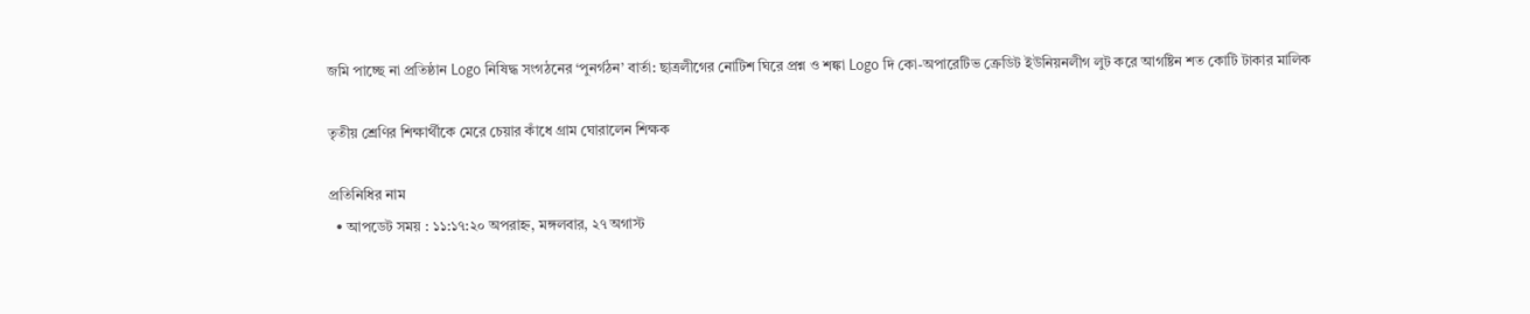জমি পাচ্ছে না প্রতিষ্ঠান Logo নিষিদ্ধ সংগঠনের ‘পুনর্গঠন’ বার্তা: ছাত্রলীগের নোটিশ ঘিরে প্রশ্ন ও শঙ্কা Logo দি কো-অপারেটিভ ক্রেডিট ইউনিয়নলীগ লুট করে আগষ্টিন শত কোটি টাকার মালিক

তৃতীয় শ্রেণির শিক্ষার্থীকে মেরে চেয়ার কাঁধে গ্রাম ঘোরালেন শিক্ষক

প্রতিনিধির নাম
  • আপডেট সময় : ১১:১৭:২০ অপরাহ্ন, মঙ্গলবার, ২৭ অগাস্ট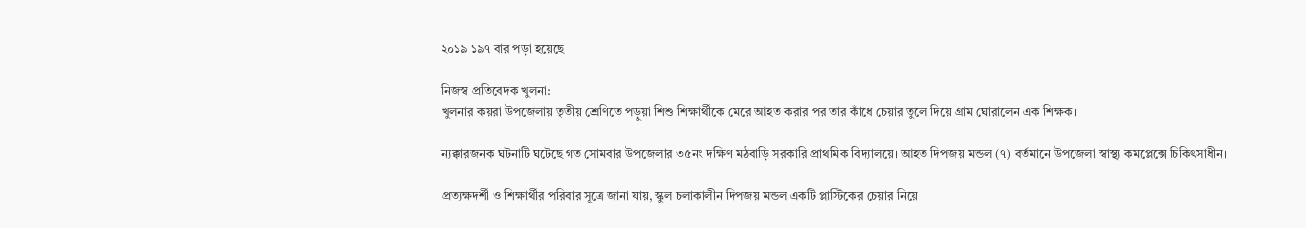২০১৯ ১৯৭ বার পড়া হয়েছে

নিজস্ব প্রতিবেদক খুলনা:
খুলনার কয়রা উপজেলায় তৃতীয় শ্রেণিতে পড়ুয়া শিশু শিক্ষার্থীকে মেরে আহত করার পর তার কাঁধে চেয়ার তুলে দিয়ে গ্রাম ঘোরালেন এক শিক্ষক।

ন্যক্কারজনক ঘটনাটি ঘটেছে গত সোমবার উপজেলার ৩৫নং দক্ষিণ মঠবাড়ি সরকারি প্রাথমিক বিদ্যালয়ে। আহত দিপজয় মন্ডল (৭) বর্তমানে উপজেলা স্বাস্থ্য কমপ্লেক্সে চিকিৎসাধীন।

প্রত্যক্ষদর্শী ও শিক্ষার্থীর পরিবার সূত্রে জানা যায়, স্কুল চলাকালীন দিপজয় মন্ডল একটি প্লাস্টিকের চেয়ার নিয়ে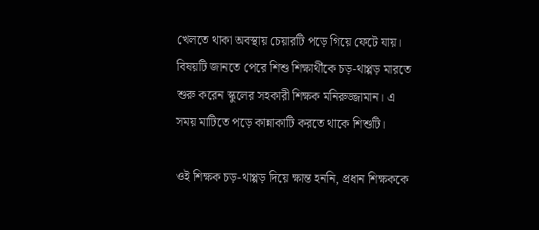খেলতে থাকা অবস্থায় চেয়ারটি পড়ে গিয়ে ফেটে যায়। বিষয়টি জানতে পেরে শিশু শিক্ষার্থীকে চড়-থাপ্পড় মারতে শুরু করেন স্কুলের সহকারী শিক্ষক মনিরুজ্জামান। এ সময় মাটিতে পড়ে কান্নাকাটি করতে থাকে শিশুটি।

ওই শিক্ষক চড়-থাপ্পড় দিয়ে ক্ষান্ত হননি, প্রধান শিক্ষককে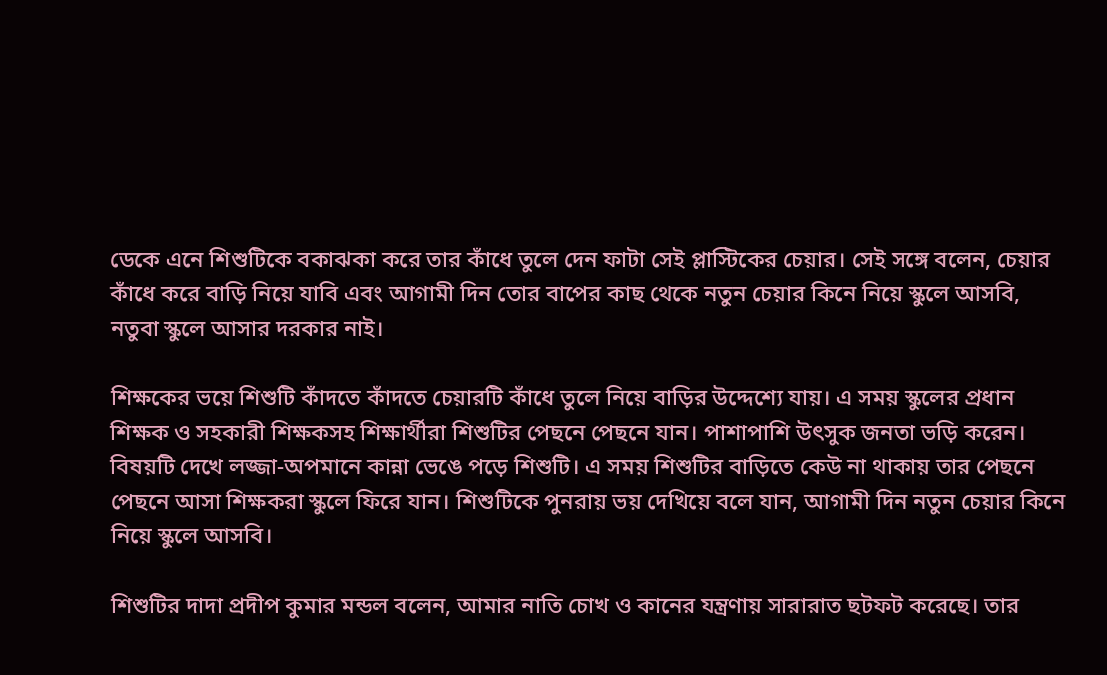ডেকে এনে শিশুটিকে বকাঝকা করে তার কাঁধে তুলে দেন ফাটা সেই প্লাস্টিকের চেয়ার। সেই সঙ্গে বলেন, চেয়ার কাঁধে করে বাড়ি নিয়ে যাবি এবং আগামী দিন তোর বাপের কাছ থেকে নতুন চেয়ার কিনে নিয়ে স্কুলে আসবি, নতুবা স্কুলে আসার দরকার নাই।

শিক্ষকের ভয়ে শিশুটি কাঁদতে কাঁদতে চেয়ারটি কাঁধে তুলে নিয়ে বাড়ির উদ্দেশ্যে যায়। এ সময় স্কুলের প্রধান শিক্ষক ও সহকারী শিক্ষকসহ শিক্ষার্থীরা শিশুটির পেছনে পেছনে যান। পাশাপাশি উৎসুক জনতা ভড়ি করেন। বিষয়টি দেখে লজ্জা-অপমানে কান্না ভেঙে পড়ে শিশুটি। এ সময় শিশুটির বাড়িতে কেউ না থাকায় তার পেছনে পেছনে আসা শিক্ষকরা স্কুলে ফিরে যান। শিশুটিকে পুনরায় ভয় দেখিয়ে বলে যান, আগামী দিন নতুন চেয়ার কিনে নিয়ে স্কুলে আসবি।

শিশুটির দাদা প্রদীপ কুমার মন্ডল বলেন, আমার নাতি চোখ ও কানের যন্ত্রণায় সারারাত ছটফট করেছে। তার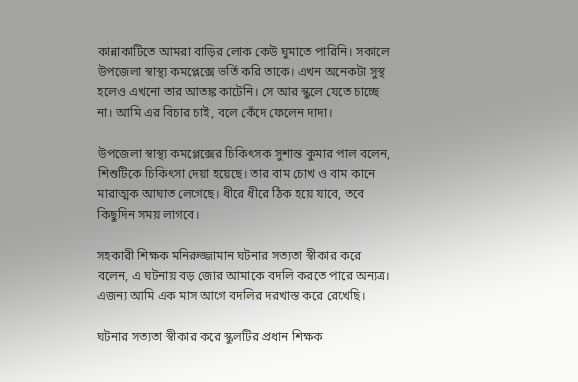কান্নাকাটিতে আমরা বাড়ির লোক কেউ ঘুমাতে পারিনি। সকালে উপজেলা স্বাস্থ্য কমপ্লেক্সে ভর্তি করি তাকে। এখন অনেকটা সুস্থ হলেও এখনো তার আতঙ্ক কাটেনি। সে আর স্কুলে যেতে চাচ্ছে না। আমি এর বিচার চাই, বলে কেঁদে ফেলেন দাদা।

উপজেলা স্বাস্থ্য কমপ্লেক্সের চিকিৎসক সুশান্ত কুমার পাল বলেন, শিশুটিকে চিকিৎসা দেয়া হয়েছে। তার বাম চোখ ও বাম কানে মারাত্মক আঘাত লেগেছে। ধীরে ধীরে ঠিক হয়ে যাবে, তবে কিছুদিন সময় লাগবে।

সহকারী শিক্ষক মনিরুজ্জামান ঘটনার সত্যতা স্বীকার করে বলেন, এ ঘটনায় বড় জোর আমাকে বদলি করতে পারে অন্যত্র। এজন্য আমি এক মাস আগে বদলির দরখাস্ত করে রেখেছি।

ঘটনার সত্যতা স্বীকার করে স্কুলটির প্রধান শিক্ষক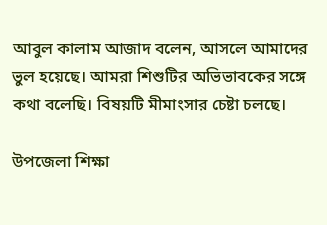আবুল কালাম আজাদ বলেন, আসলে আমাদের ভুল হয়েছে। আমরা শিশুটির অভিভাবকের সঙ্গে কথা বলেছি। বিষয়টি মীমাংসার চেষ্টা চলছে।

উপজেলা শিক্ষা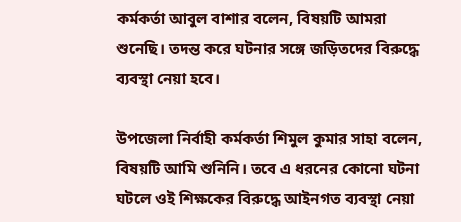কর্মকর্তা আবুল বাশার বলেন, বিষয়টি আমরা শুনেছি। তদন্ত করে ঘটনার সঙ্গে জড়িতদের বিরুদ্ধে ব্যবস্থা নেয়া হবে।

উপজেলা নির্বাহী কর্মকর্তা শিমুল কুমার সাহা বলেন, বিষয়টি আমি শুনিনি। তবে এ ধরনের কোনো ঘটনা ঘটলে ওই শিক্ষকের বিরুদ্ধে আইনগত ব্যবস্থা নেয়া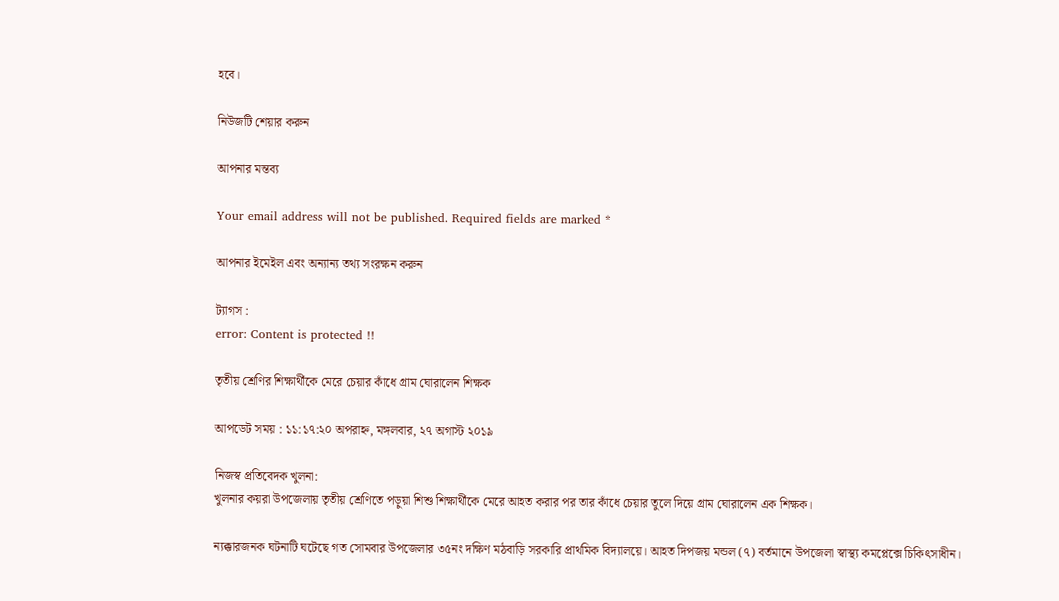হবে।

নিউজটি শেয়ার করুন

আপনার মন্তব্য

Your email address will not be published. Required fields are marked *

আপনার ইমেইল এবং অন্যান্য তথ্য সংরক্ষন করুন

ট্যাগস :
error: Content is protected !!

তৃতীয় শ্রেণির শিক্ষার্থীকে মেরে চেয়ার কাঁধে গ্রাম ঘোরালেন শিক্ষক

আপডেট সময় : ১১:১৭:২০ অপরাহ্ন, মঙ্গলবার, ২৭ অগাস্ট ২০১৯

নিজস্ব প্রতিবেদক খুলনা:
খুলনার কয়রা উপজেলায় তৃতীয় শ্রেণিতে পড়ুয়া শিশু শিক্ষার্থীকে মেরে আহত করার পর তার কাঁধে চেয়ার তুলে দিয়ে গ্রাম ঘোরালেন এক শিক্ষক।

ন্যক্কারজনক ঘটনাটি ঘটেছে গত সোমবার উপজেলার ৩৫নং দক্ষিণ মঠবাড়ি সরকারি প্রাথমিক বিদ্যালয়ে। আহত দিপজয় মন্ডল (৭) বর্তমানে উপজেলা স্বাস্থ্য কমপ্লেক্সে চিকিৎসাধীন।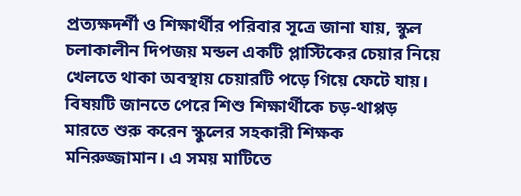প্রত্যক্ষদর্শী ও শিক্ষার্থীর পরিবার সূত্রে জানা যায়, স্কুল চলাকালীন দিপজয় মন্ডল একটি প্লাস্টিকের চেয়ার নিয়ে খেলতে থাকা অবস্থায় চেয়ারটি পড়ে গিয়ে ফেটে যায়। বিষয়টি জানতে পেরে শিশু শিক্ষার্থীকে চড়-থাপ্পড় মারতে শুরু করেন স্কুলের সহকারী শিক্ষক মনিরুজ্জামান। এ সময় মাটিতে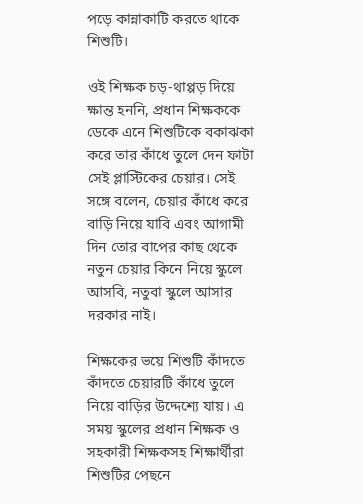পড়ে কান্নাকাটি করতে থাকে শিশুটি।

ওই শিক্ষক চড়-থাপ্পড় দিয়ে ক্ষান্ত হননি, প্রধান শিক্ষককে ডেকে এনে শিশুটিকে বকাঝকা করে তার কাঁধে তুলে দেন ফাটা সেই প্লাস্টিকের চেয়ার। সেই সঙ্গে বলেন, চেয়ার কাঁধে করে বাড়ি নিয়ে যাবি এবং আগামী দিন তোর বাপের কাছ থেকে নতুন চেয়ার কিনে নিয়ে স্কুলে আসবি, নতুবা স্কুলে আসার দরকার নাই।

শিক্ষকের ভয়ে শিশুটি কাঁদতে কাঁদতে চেয়ারটি কাঁধে তুলে নিয়ে বাড়ির উদ্দেশ্যে যায়। এ সময় স্কুলের প্রধান শিক্ষক ও সহকারী শিক্ষকসহ শিক্ষার্থীরা শিশুটির পেছনে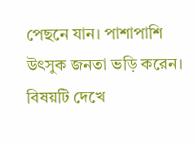পেছনে যান। পাশাপাশি উৎসুক জনতা ভড়ি করেন। বিষয়টি দেখে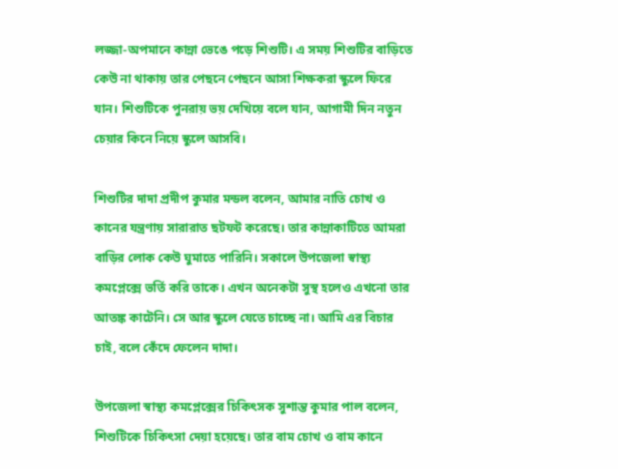লজ্জা-অপমানে কান্না ভেঙে পড়ে শিশুটি। এ সময় শিশুটির বাড়িতে কেউ না থাকায় তার পেছনে পেছনে আসা শিক্ষকরা স্কুলে ফিরে যান। শিশুটিকে পুনরায় ভয় দেখিয়ে বলে যান, আগামী দিন নতুন চেয়ার কিনে নিয়ে স্কুলে আসবি।

শিশুটির দাদা প্রদীপ কুমার মন্ডল বলেন, আমার নাতি চোখ ও কানের যন্ত্রণায় সারারাত ছটফট করেছে। তার কান্নাকাটিতে আমরা বাড়ির লোক কেউ ঘুমাতে পারিনি। সকালে উপজেলা স্বাস্থ্য কমপ্লেক্সে ভর্তি করি তাকে। এখন অনেকটা সুস্থ হলেও এখনো তার আতঙ্ক কাটেনি। সে আর স্কুলে যেতে চাচ্ছে না। আমি এর বিচার চাই, বলে কেঁদে ফেলেন দাদা।

উপজেলা স্বাস্থ্য কমপ্লেক্সের চিকিৎসক সুশান্ত কুমার পাল বলেন, শিশুটিকে চিকিৎসা দেয়া হয়েছে। তার বাম চোখ ও বাম কানে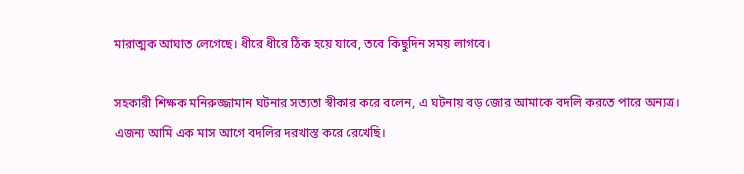মারাত্মক আঘাত লেগেছে। ধীরে ধীরে ঠিক হয়ে যাবে, তবে কিছুদিন সময় লাগবে।

সহকারী শিক্ষক মনিরুজ্জামান ঘটনার সত্যতা স্বীকার করে বলেন, এ ঘটনায় বড় জোর আমাকে বদলি করতে পারে অন্যত্র। এজন্য আমি এক মাস আগে বদলির দরখাস্ত করে রেখেছি।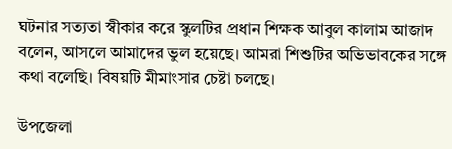ঘটনার সত্যতা স্বীকার করে স্কুলটির প্রধান শিক্ষক আবুল কালাম আজাদ বলেন, আসলে আমাদের ভুল হয়েছে। আমরা শিশুটির অভিভাবকের সঙ্গে কথা বলেছি। বিষয়টি মীমাংসার চেষ্টা চলছে।

উপজেলা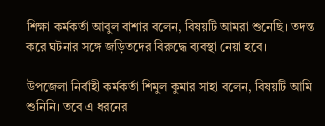শিক্ষা কর্মকর্তা আবুল বাশার বলেন, বিষয়টি আমরা শুনেছি। তদন্ত করে ঘটনার সঙ্গে জড়িতদের বিরুদ্ধে ব্যবস্থা নেয়া হবে।

উপজেলা নির্বাহী কর্মকর্তা শিমুল কুমার সাহা বলেন, বিষয়টি আমি শুনিনি। তবে এ ধরনের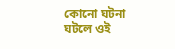কোনো ঘটনা ঘটলে ওই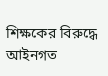শিক্ষকের বিরুদ্ধে আইনগত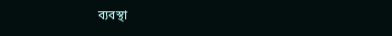ব্যবস্থা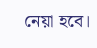নেয়া হবে।